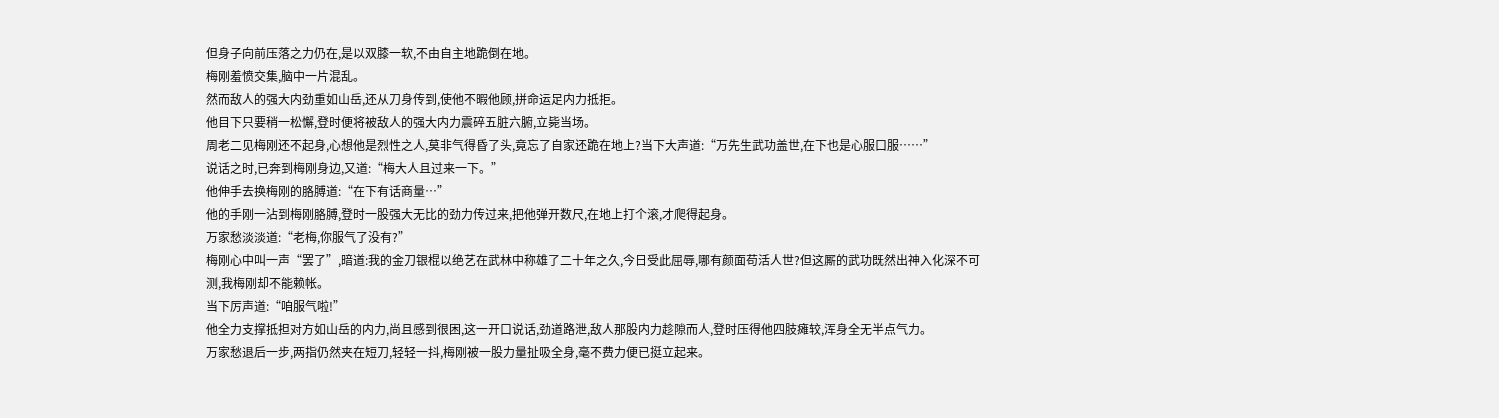但身子向前压落之力仍在,是以双膝一软,不由自主地跪倒在地。
梅刚羞愤交集,脑中一片混乱。
然而敌人的强大内劲重如山岳,还从刀身传到,使他不暇他顾,拼命运足内力抵拒。
他目下只要稍一松懈,登时便将被敌人的强大内力震碎五脏六腑,立毙当场。
周老二见梅刚还不起身,心想他是烈性之人,莫非气得昏了头,竟忘了自家还跪在地上?当下大声道:“万先生武功盖世,在下也是心服口服……”
说话之时,已奔到梅刚身边,又道:“梅大人且过来一下。”
他伸手去换梅刚的胳膊道:“在下有话商量…”
他的手刚一沾到梅刚胳膊,登时一股强大无比的劲力传过来,把他弹开数尺,在地上打个滚,才爬得起身。
万家愁淡淡道:“老梅,你服气了没有?”
梅刚心中叫一声“罢了”,暗道:我的金刀银棍以绝艺在武林中称雄了二十年之久,今日受此屈辱,哪有颜面苟活人世?但这厮的武功既然出神入化深不可测,我梅刚却不能赖帐。
当下厉声道:“咱服气啦!”
他全力支撑抵担对方如山岳的内力,尚且感到很困,这一开口说话,劲道路泄,敌人那股内力趁隙而人,登时压得他四肢瘫较,浑身全无半点气力。
万家愁退后一步,两指仍然夹在短刀,轻轻一抖,梅刚被一股力量扯吸全身,毫不费力便已挺立起来。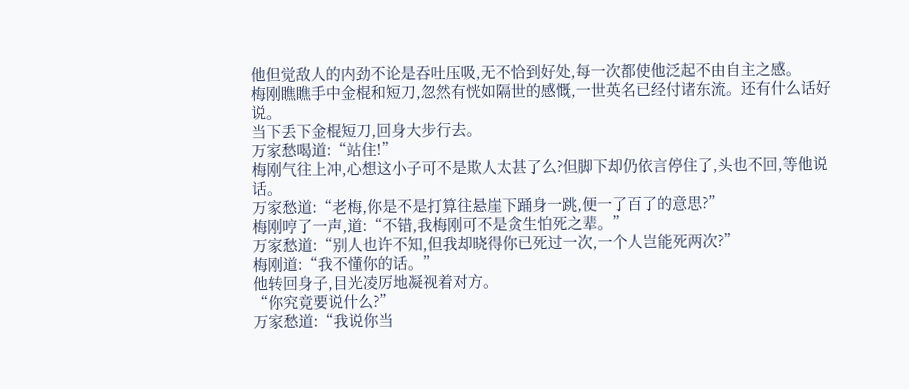他但觉敌人的内劲不论是吞吐压吸,无不恰到好处,每一次都使他泛起不由自主之感。
梅刚瞧瞧手中金棍和短刀,忽然有恍如隔世的感慨,一世英名已经付诸东流。还有什么话好说。
当下丢下金棍短刀,回身大步行去。
万家愁喝道:“站住!”
梅刚气往上冲,心想这小子可不是欺人太甚了么?但脚下却仍依言停住了,头也不回,等他说话。
万家愁道:“老梅,你是不是打算往悬崖下踊身一跳,便一了百了的意思?”
梅刚哼了一声,道:“不错,我梅刚可不是贪生怕死之辈。”
万家愁道:“别人也许不知,但我却晓得你已死过一次,一个人岂能死两次?”
梅刚道:“我不懂你的话。”
他转回身子,目光凌厉地凝视着对方。
“你究竟要说什么?”
万家愁道:“我说你当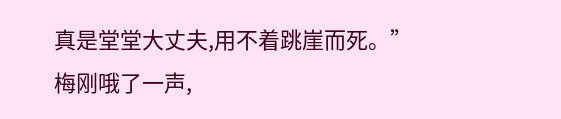真是堂堂大丈夫,用不着跳崖而死。”
梅刚哦了一声,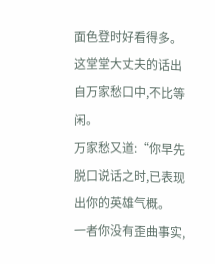面色登时好看得多。
这堂堂大丈夫的话出自万家愁口中,不比等闲。
万家愁又道:“你早先脱口说话之时,已表现出你的英雄气概。
一者你没有歪曲事实,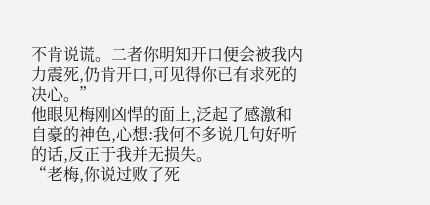不肯说谎。二者你明知开口便会被我内力震死,仍肯开口,可见得你已有求死的决心。”
他眼见梅刚凶悍的面上,泛起了感激和自豪的神色,心想:我何不多说几句好听的话,反正于我并无损失。
“老梅,你说过败了死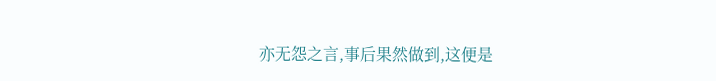亦无怨之言,事后果然做到,这便是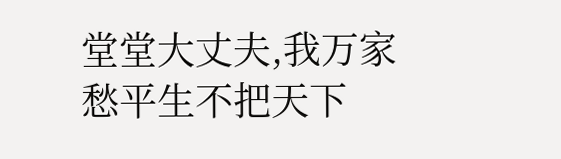堂堂大丈夫,我万家愁平生不把天下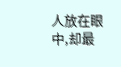人放在眼中,却最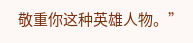敬重你这种英雄人物。”